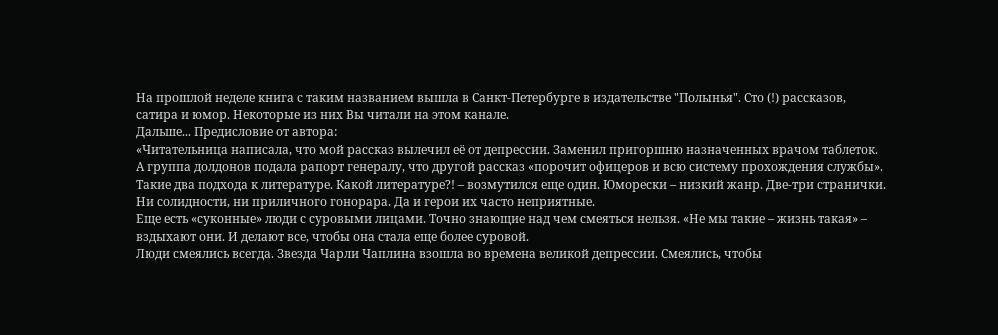На прошлой неделе книга с таким названием вышла в Санкт-Петербурге в издательстве "Полынья". Сто (!) рассказов, сатира и юмор. Некоторые из них Вы читали на этом канале.
Дальше... Предисловие от автора:
«Читательница написала, что мой рассказ вылечил её от депрессии. Заменил пригоршню назначенных врачом таблеток.
А группа долдонов подала рапорт генералу, что другой рассказ «порочит офицеров и всю систему прохождения службы».
Такие два подхода к литературе. Какой литературе?! – возмутился еще один. Юморески – низкий жанр. Две-три странички. Ни солидности, ни приличного гонорара. Да и герои их часто неприятные.
Еще есть «суконные» люди с суровыми лицами. Точно знающие над чем смеяться нельзя. «Не мы такие – жизнь такая» – вздыхают они. И делают все, чтобы она стала еще более суровой.
Люди смеялись всегда. Звезда Чарли Чаплина взошла во времена великой депрессии. Смеялись, чтобы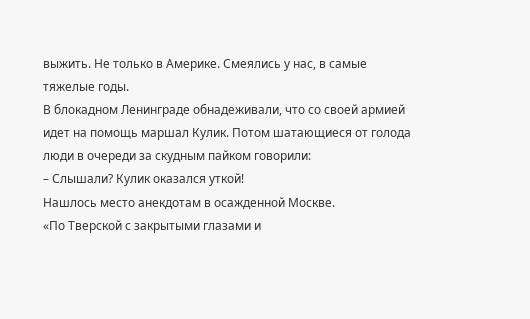выжить. Не только в Америке. Смеялись у нас, в самые тяжелые годы.
В блокадном Ленинграде обнадеживали, что со своей армией идет на помощь маршал Кулик. Потом шатающиеся от голода люди в очереди за скудным пайком говорили:
– Слышали? Кулик оказался уткой!
Нашлось место анекдотам в осажденной Москве.
«По Тверской с закрытыми глазами и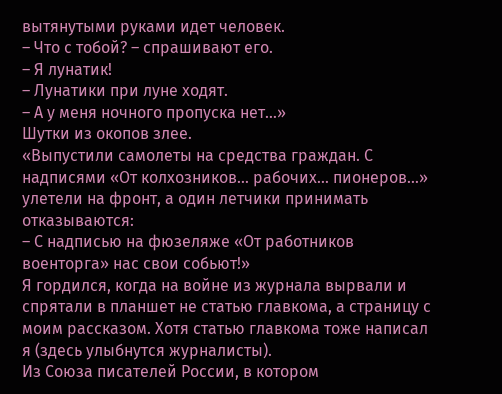вытянутыми руками идет человек.
– Что с тобой? – спрашивают его.
– Я лунатик!
– Лунатики при луне ходят.
– А у меня ночного пропуска нет…»
Шутки из окопов злее.
«Выпустили самолеты на средства граждан. С надписями «От колхозников… рабочих… пионеров…» улетели на фронт, а один летчики принимать отказываются:
– С надписью на фюзеляже «От работников военторга» нас свои собьют!»
Я гордился, когда на войне из журнала вырвали и спрятали в планшет не статью главкома, а страницу с моим рассказом. Хотя статью главкома тоже написал я (здесь улыбнутся журналисты).
Из Союза писателей России, в котором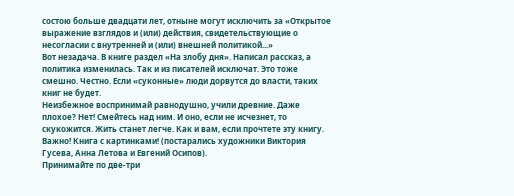состою больше двадцати лет, отныне могут исключить за «Открытое выражение взглядов и (или) действия, свидетельствующие о несогласии с внутренней и (или) внешней политикой...»
Вот незадача. В книге раздел «На злобу дня». Написал рассказ, а политика изменилась. Так и из писателей исключат. Это тоже смешно. Честно. Если «суконные» люди дорвутся до власти, таких книг не будет.
Неизбежное воспринимай равнодушно, учили древние. Даже плохое? Нет! Смейтесь над ним. И оно, если не исчезнет, то скукожится. Жить станет легче. Как и вам, если прочтете эту книгу.
Важно! Книга с картинками! (постарались художники Виктория Гусева, Анна Летова и Евгений Осипов).
Принимайте по две-три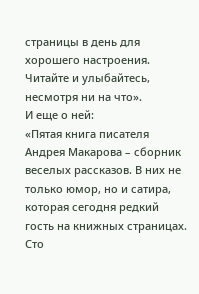страницы в день для хорошего настроения. Читайте и улыбайтесь, несмотря ни на что».
И еще о ней:
«Пятая книга писателя Андрея Макарова – сборник веселых рассказов. В них не только юмор, но и сатира, которая сегодня редкий гость на книжных страницах. Сто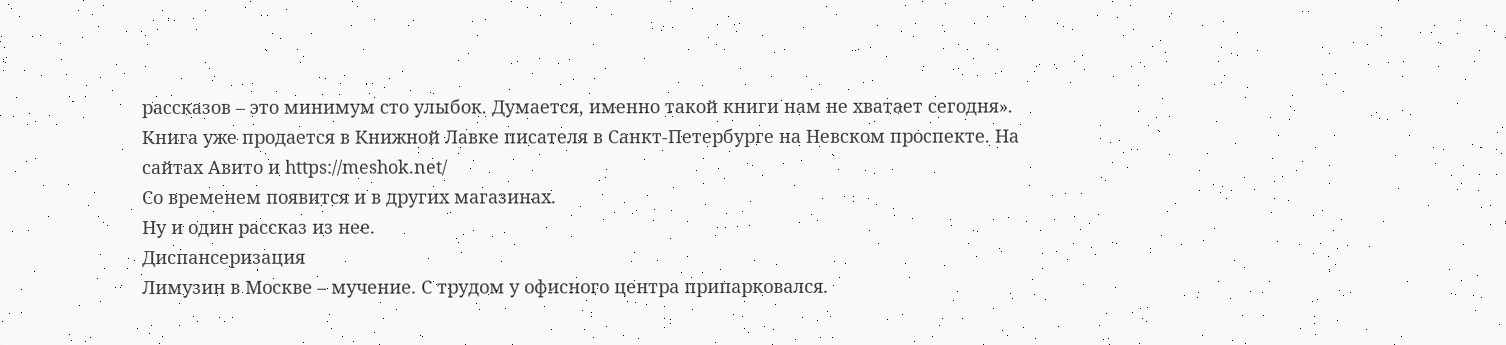рассказов – это минимум сто улыбок. Думается, именно такой книги нам не хватает сегодня».
Книга уже продается в Книжной Лавке писателя в Санкт-Петербурге на Невском проспекте. На сайтах Авито и https://meshok.net/
Со временем появится и в других магазинах.
Ну и один рассказ из нее.
Диспансеризация
Лимузин в Москве – мучение. С трудом у офисного центра припарковался.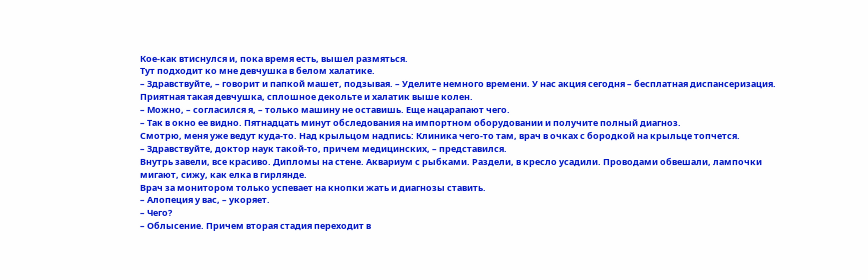Кое-как втиснулся и, пока время есть, вышел размяться.
Тут подходит ко мне девчушка в белом халатике.
– Здравствуйте, – говорит и папкой машет, подзывая. – Уделите немного времени. У нас акция сегодня – бесплатная диспансеризация.
Приятная такая девчушка, сплошное декольте и халатик выше колен.
– Можно, – согласился я, – только машину не оставишь. Еще нацарапают чего.
– Так в окно ее видно. Пятнадцать минут обследования на импортном оборудовании и получите полный диагноз.
Смотрю, меня уже ведут куда-то. Над крыльцом надпись: Клиника чего-то там, врач в очках с бородкой на крыльце топчется.
– Здравствуйте, доктор наук такой-то, причем медицинских, – представился.
Внутрь завели, все красиво. Дипломы на стене. Аквариум с рыбками. Раздели, в кресло усадили. Проводами обвешали, лампочки мигают, сижу, как елка в гирлянде.
Врач за монитором только успевает на кнопки жать и диагнозы ставить.
– Алопеция у вас, – укоряет.
– Чего?
– Облысение. Причем вторая стадия переходит в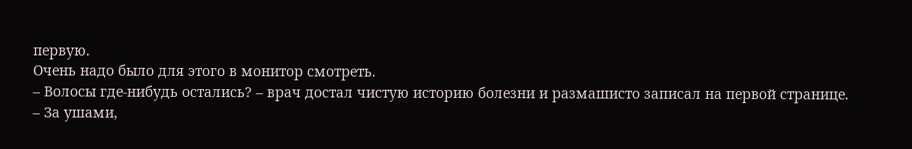первую.
Очень надо было для этого в монитор смотреть.
– Волосы где-нибудь остались? – врач достал чистую историю болезни и размашисто записал на первой странице.
– За ушами,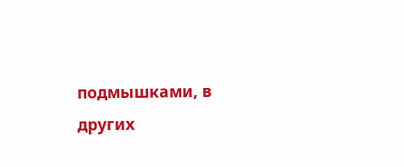подмышками, в других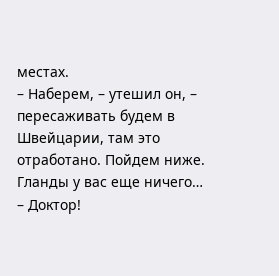местах.
– Наберем, – утешил он, – пересаживать будем в Швейцарии, там это отработано. Пойдем ниже. Гланды у вас еще ничего…
– Доктор!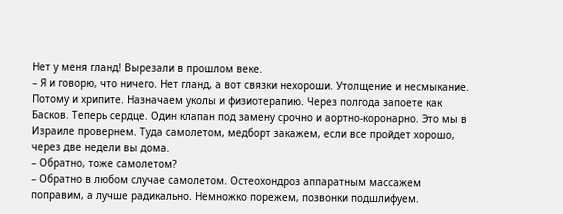Нет у меня гланд! Вырезали в прошлом веке.
– Я и говорю, что ничего. Нет гланд, а вот связки нехороши. Утолщение и несмыкание. Потому и хрипите. Назначаем уколы и физиотерапию. Через полгода запоете как Басков. Теперь сердце. Один клапан под замену срочно и аортно-коронарно. Это мы в Израиле провернем. Туда самолетом, медборт закажем, если все пройдет хорошо, через две недели вы дома.
– Обратно, тоже самолетом?
– Обратно в любом случае самолетом. Остеохондроз аппаратным массажем поправим, а лучше радикально. Немножко порежем, позвонки подшлифуем.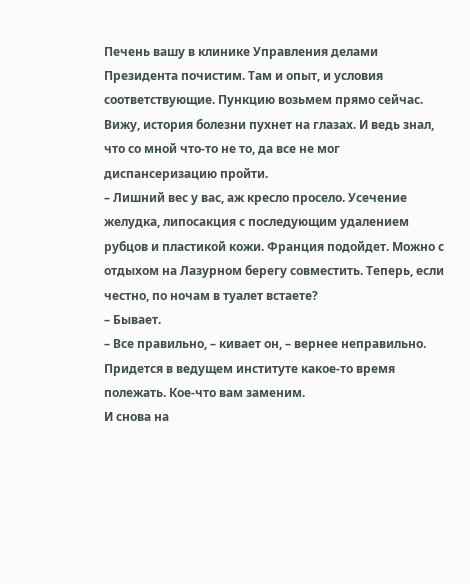Печень вашу в клинике Управления делами Президента почистим. Там и опыт, и условия соответствующие. Пункцию возьмем прямо сейчас.
Вижу, история болезни пухнет на глазах. И ведь знал, что со мной что-то не то, да все не мог диспансеризацию пройти.
– Лишний вес у вас, аж кресло просело. Усечение желудка, липосакция с последующим удалением рубцов и пластикой кожи. Франция подойдет. Можно с отдыхом на Лазурном берегу совместить. Теперь, если честно, по ночам в туалет встаете?
– Бывает.
– Все правильно, – кивает он, – вернее неправильно. Придется в ведущем институте какое-то время полежать. Кое-что вам заменим.
И снова на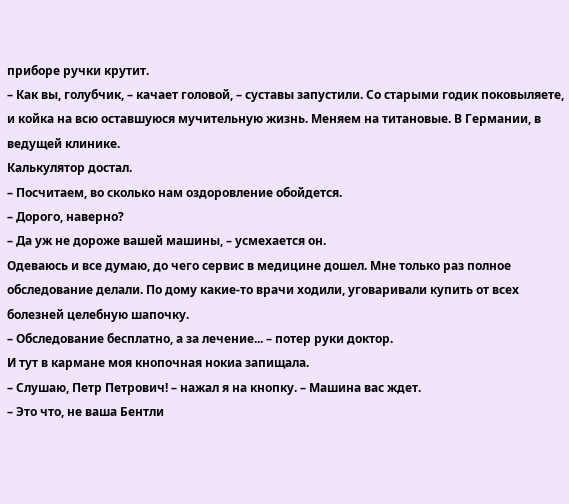приборе ручки крутит.
– Как вы, голубчик, – качает головой, – суставы запустили. Со старыми годик поковыляете, и койка на всю оставшуюся мучительную жизнь. Меняем на титановые. В Германии, в ведущей клинике.
Калькулятор достал.
– Посчитаем, во сколько нам оздоровление обойдется.
– Дорого, наверно?
– Да уж не дороже вашей машины, – усмехается он.
Одеваюсь и все думаю, до чего сервис в медицине дошел. Мне только раз полное обследование делали. По дому какие-то врачи ходили, уговаривали купить от всех болезней целебную шапочку.
– Обследование бесплатно, а за лечение... – потер руки доктор.
И тут в кармане моя кнопочная нокиа запищала.
– Слушаю, Петр Петрович! – нажал я на кнопку. – Машина вас ждет.
– Это что, не ваша Бентли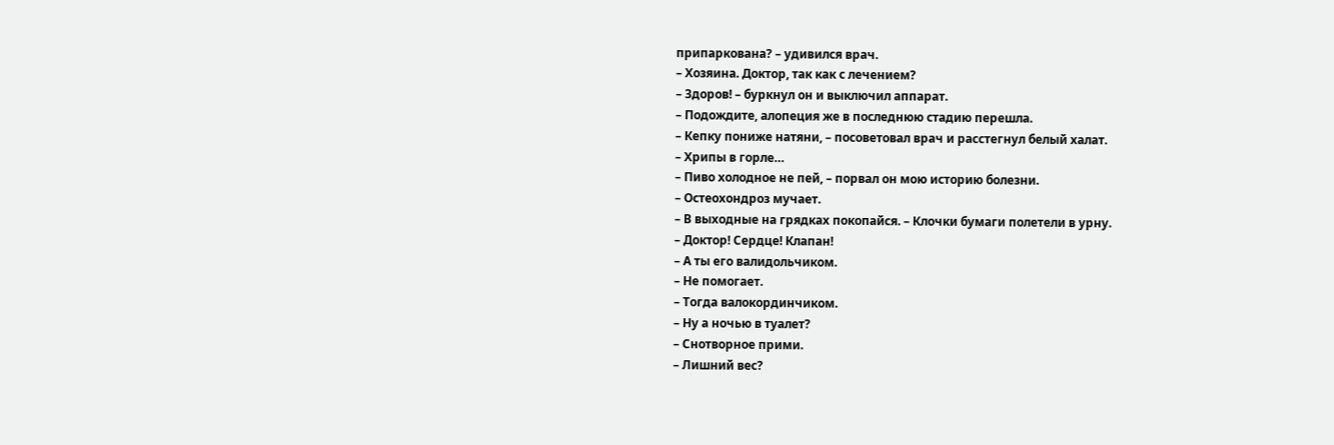припаркована? – удивился врач.
– Хозяина. Доктор, так как с лечением?
– Здоров! – буркнул он и выключил аппарат.
– Подождите, алопеция же в последнюю стадию перешла.
– Кепку пониже натяни, – посоветовал врач и расстегнул белый халат.
– Хрипы в горле…
– Пиво холодное не пей, – порвал он мою историю болезни.
– Остеохондроз мучает.
– В выходные на грядках покопайся. – Клочки бумаги полетели в урну.
– Доктор! Сердце! Клапан!
– А ты его валидольчиком.
– Не помогает.
– Тогда валокординчиком.
– Ну а ночью в туалет?
– Снотворное прими.
– Лишний вес?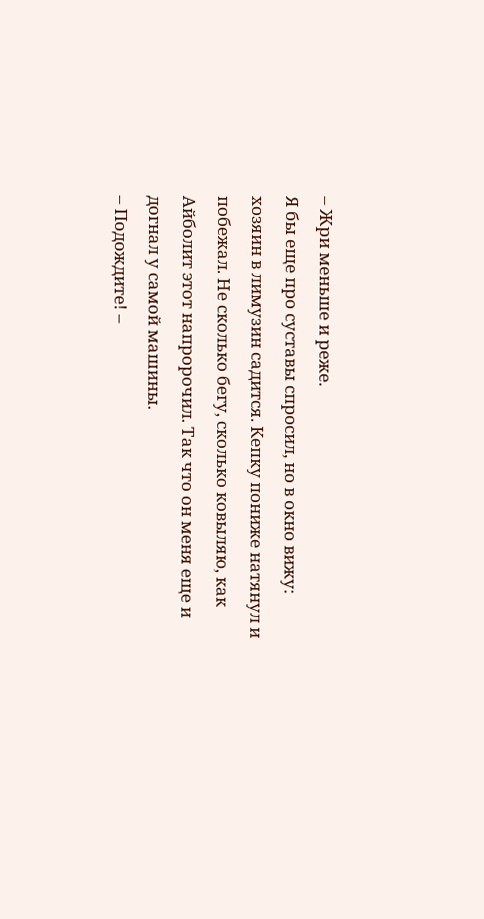– Жри меньше и реже.
Я бы еще про суставы спросил, но в окно вижу: хозяин в лимузин садится. Кепку пониже натянул и побежал. Не сколько бегу, сколько ковыляю, как Айболит этот напророчил. Так что он меня еще и догнал у самой машины.
– Подождите! –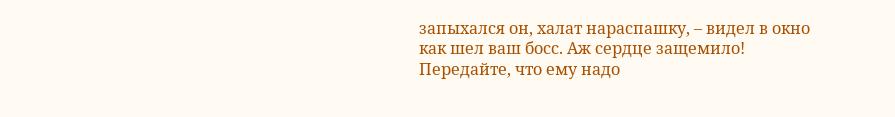запыхался он, халат нараспашку, – видел в окно как шел ваш босс. Аж сердце защемило! Передайте, что ему надо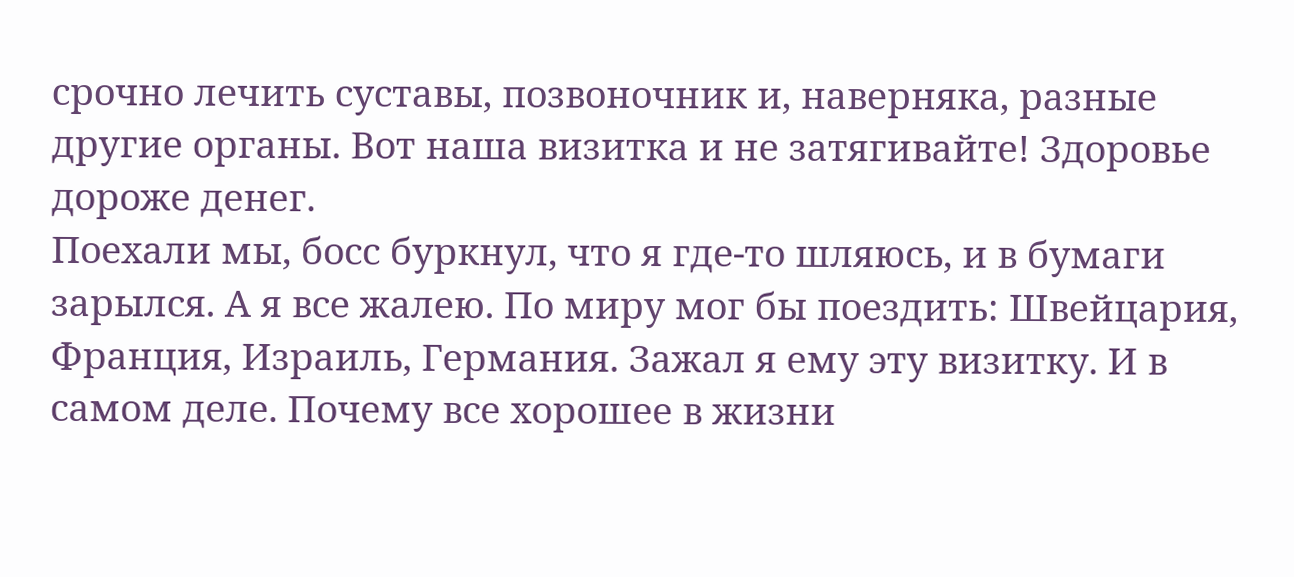срочно лечить суставы, позвоночник и, наверняка, разные другие органы. Вот наша визитка и не затягивайте! Здоровье дороже денег.
Поехали мы, босс буркнул, что я где-то шляюсь, и в бумаги зарылся. А я все жалею. По миру мог бы поездить: Швейцария, Франция, Израиль, Германия. Зажал я ему эту визитку. И в самом деле. Почему все хорошее в жизни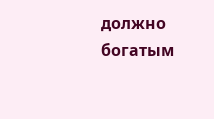должно богатым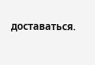доставаться.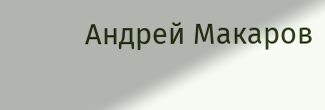Андрей Макаров